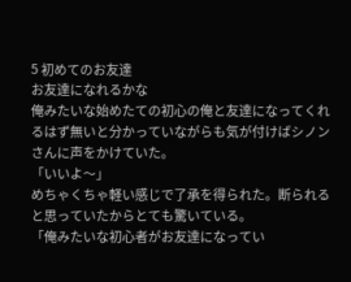5 初めてのお友達
お友達になれるかな
俺みたいな始めたての初心の俺と友達になってくれるはず無いと分かっていながらも気が付けばシノンさんに声をかけていた。
「いいよ〜」
めちゃくちゃ軽い感じで了承を得られた。断られると思っていたからとても驚いている。
「俺みたいな初心者がお友達になってい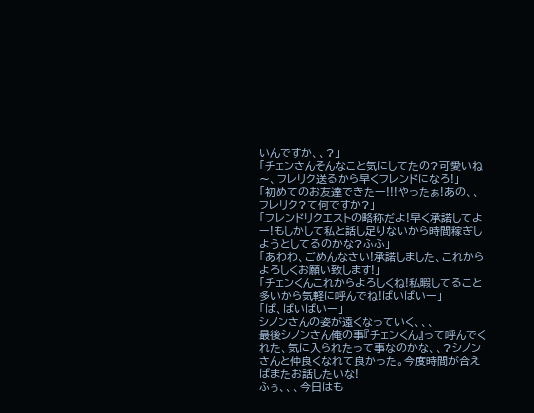いんですか、、?」
「チェンさんそんなこと気にしてたの?可愛いね〜、フレリク送るから早くフレンドになろ!」
「初めてのお友達できたー!!!やったぁ!あの、、フレリク?て何ですか?」
「フレンドリクエストの略称だよ!早く承諾してよー!もしかして私と話し足りないから時間稼ぎしようとしてるのかな?ふふ」
「あわわ、ごめんなさい!承諾しました、これからよろしくお願い致します!」
「チェンくんこれからよろしくね!私暇してること多いから気軽に呼んでね!ばいばいー」
「ば、ばいばいー」
シノンさんの姿が遠くなっていく、、、
最後シノンさん俺の事『チェンくん』って呼んでくれた、気に入られたって事なのかな、、?シノンさんと仲良くなれて良かった。今度時間が合えばまたお話したいな!
ふぅ、、、今日はも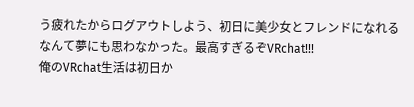う疲れたからログアウトしよう、初日に美少女とフレンドになれるなんて夢にも思わなかった。最高すぎるぞVRchat!!!
俺のVRchat生活は初日か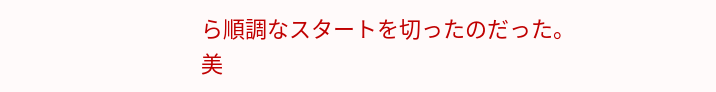ら順調なスタートを切ったのだった。
美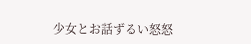少女とお話ずるい怒怒